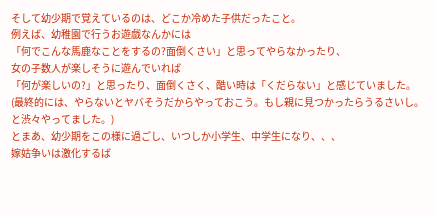そして幼少期で覚えているのは、どこか冷めた子供だったこと。
例えば、幼稚園で行うお遊戯なんかには
「何でこんな馬鹿なことをするの?面倒くさい」と思ってやらなかったり、
女の子数人が楽しそうに遊んでいれば
「何が楽しいの?」と思ったり、面倒くさく、酷い時は「くだらない」と感じていました。
(最終的には、やらないとヤバそうだからやっておこう。もし親に見つかったらうるさいし。と渋々やってました。)
とまあ、幼少期をこの様に過ごし、いつしか小学生、中学生になり、、、
嫁姑争いは激化するば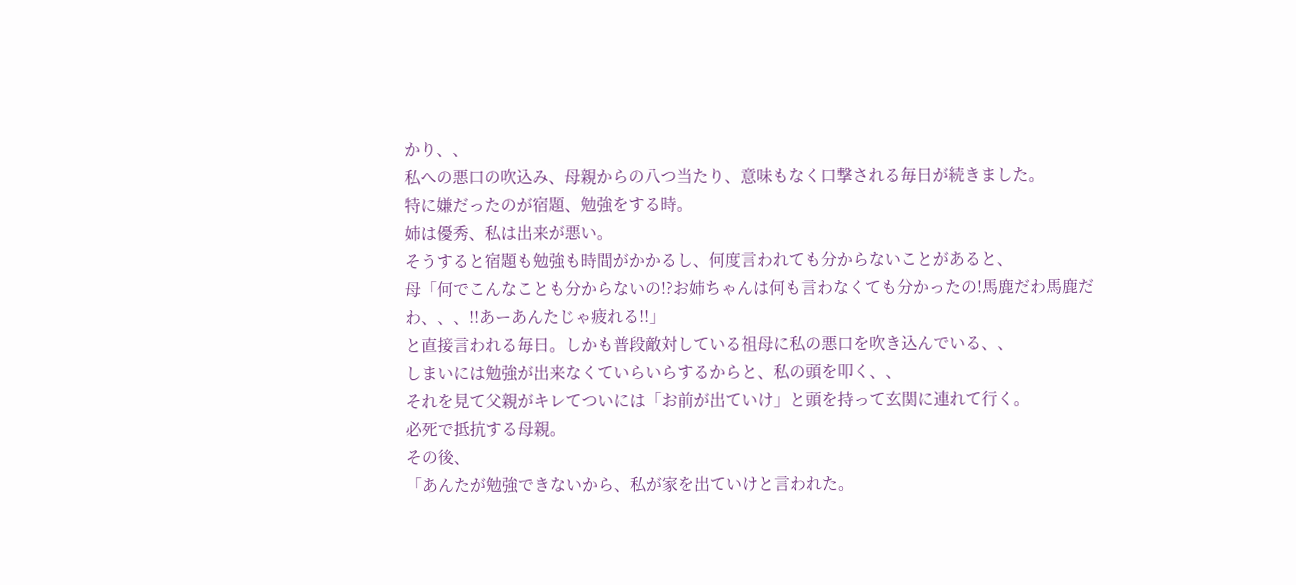かり、、
私への悪口の吹込み、母親からの八つ当たり、意味もなく口撃される毎日が続きました。
特に嫌だったのが宿題、勉強をする時。
姉は優秀、私は出来が悪い。
そうすると宿題も勉強も時間がかかるし、何度言われても分からないことがあると、
母「何でこんなことも分からないの!?お姉ちゃんは何も言わなくても分かったの!馬鹿だわ馬鹿だわ、、、!!あーあんたじゃ疲れる!!」
と直接言われる毎日。しかも普段敵対している祖母に私の悪口を吹き込んでいる、、
しまいには勉強が出来なくていらいらするからと、私の頭を叩く、、
それを見て父親がキレてついには「お前が出ていけ」と頭を持って玄関に連れて行く。
必死で抵抗する母親。
その後、
「あんたが勉強できないから、私が家を出ていけと言われた。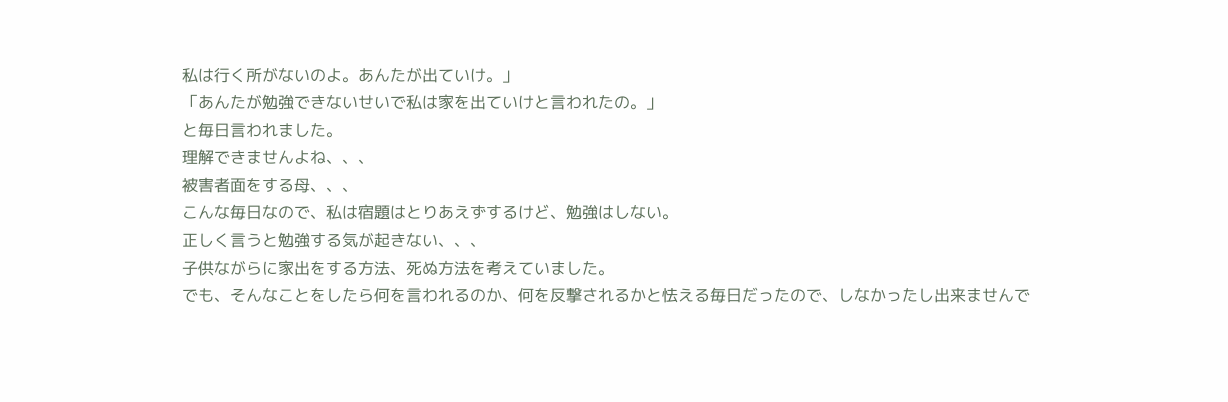私は行く所がないのよ。あんたが出ていけ。」
「あんたが勉強できないせいで私は家を出ていけと言われたの。」
と毎日言われました。
理解できませんよね、、、
被害者面をする母、、、
こんな毎日なので、私は宿題はとりあえずするけど、勉強はしない。
正しく言うと勉強する気が起きない、、、
子供ながらに家出をする方法、死ぬ方法を考えていました。
でも、そんなことをしたら何を言われるのか、何を反撃されるかと怯える毎日だったので、しなかったし出来ませんで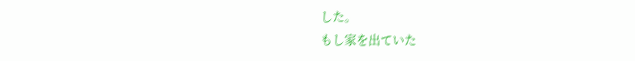した。
もし家を出ていた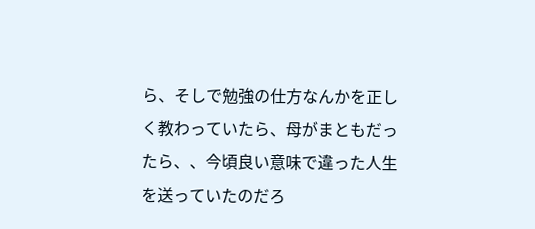ら、そしで勉強の仕方なんかを正しく教わっていたら、母がまともだったら、、今頃良い意味で違った人生を送っていたのだろ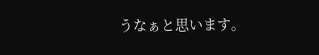うなぁと思います。